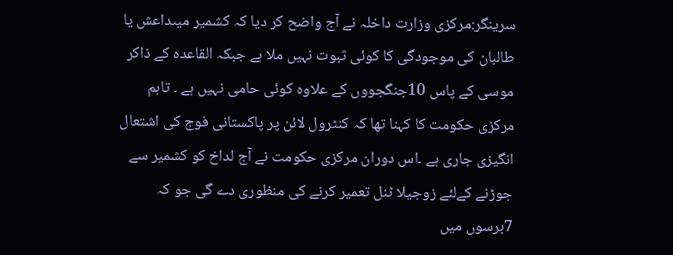سرینگر:مرکزی وزارت داخلہ نے آج واضح کر دیا کہ کشمیر میںداعش یا طالبان کی موجودگی کا کوئی ثبوت نہیں ملا ہے جبکہ القاعدہ کے ذاکر موسی کے پاس 10جنگجووں کے علاوہ کوئی حامی نہیں ہے ۔ تاہم مرکزی حکومت کا کہنا تھا کہ کنٹرول لائن پر پاکستانی فوج کی اشتعال انگیزی جاری ہے ۔اس دوران مرکزی حکومت نے آج لداخ کو کشمیر سے جوڑنے کےلئے زوجیلا ٹنل تعمیر کرنے کی منظوری دے گی جو کہ 7برسوں میں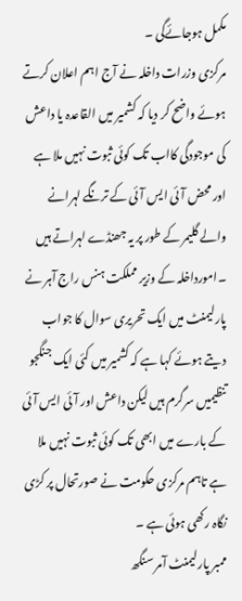مکمل ہوجائےگی ۔
مرکزی وزرات داخلہ نے آج اہم اعلان کرتے ہوئے واضح کر دیا کہ کشمیر میں القاعدہ یا داعش کی موجودگی کااب تک کوئی ثبوت نہیں ملا ہے اور محض آئی ایس آئی کے ترنگے لہرانے والے گلیمر کے طور پر یہ جھنڈے لہراتے ہیں ۔امورداخلہ کے وزیر مملکت ہنس راج آہر نے پارلیمنٹ میں ایک تحریری سوال کا جواب دیتے ہوئے کہا ہے کہ کشمیر میں کئی ایک جنگجو تنظیمیں سرگرم ہیں لیکن داعش اور آئی ایس آئی کے بارے میں ابھی تک کوئی ثبوت نہیں ملا ہے تاہم مرکزی حکومت نے صورتحال پر کڑی نگاہ رکھی ہوئی ہے ۔
ممبر پارلیمنٹ آمر سنگھ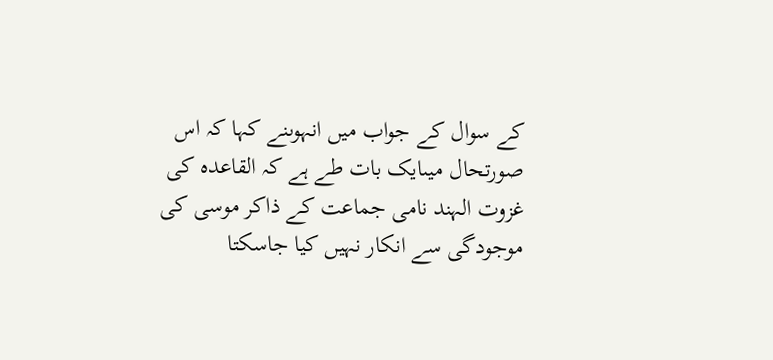کے سوال کے جواب میں انہوںنے کہا کہ اس صورتحال میںایک بات طے ہے کہ القاعدہ کی غزوت الہند نامی جماعت کے ذاکر موسی کی موجودگی سے انکار نہیں کیا جاسکتا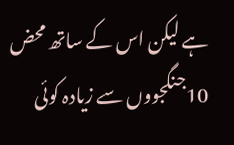ہے لیکن اس کے ساتھ محض 10جنگجووں سے زیادہ کوئی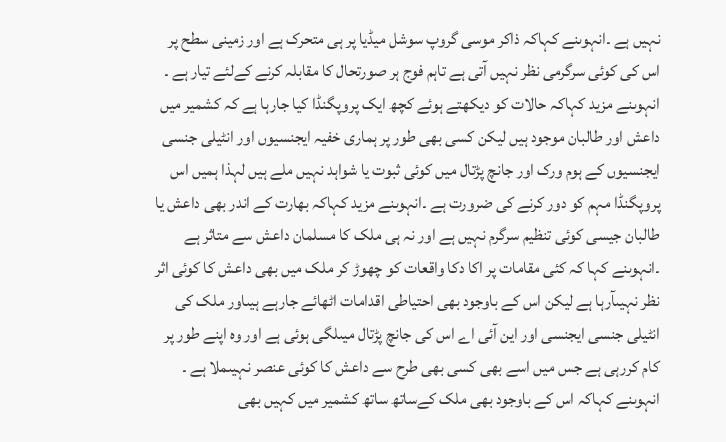نہیں ہے ۔انہوںنے کہاکہ ذاکر موسی گروپ سوشل میڈیا پر ہی متحرک ہے اور زمینی سطح پر اس کی کوئی سرگرمی نظر نہیں آتی ہے تاہم فوج ہر صورتحال کا مقابلہ کرنے کےلئے تیار ہے ۔
انہوںنے مزید کہاکہ حالات کو دیکھتے ہوئے کچھ ایک پروپگنڈا کیا جارہا ہے کہ کشمیر میں داعش اور طالبان موجود ہیں لیکن کسی بھی طور پر ہماری خفیہ ایجنسیوں اور انٹیلی جنسی ایجنسیوں کے ہوم ورک اور جانچ پڑتال میں کوئی ثبوت یا شواہد نہیں ملے ہیں لہذا ہمیں اس پروپگنڈا مہم کو دور کرنے کی ضرورت ہے ۔انہوںنے مزید کہاکہ بھارت کے اندر بھی داعش یا طالبان جیسی کوئی تنظیم سرگرم نہیں ہے اور نہ ہی ملک کا مسلمان داعش سے متاثر ہے ۔انہوںنے کہا کہ کئی مقامات پر اکا دکا واقعات کو چھوڑ کر ملک میں بھی داعش کا کوئی اثر نظر نہیںآرہا ہے لیکن اس کے باوجود بھی احتیاطی اقدامات اٹھائے جارہے ہیںاور ملک کی انٹیلی جنسی ایجنسی اور این آئی اے اس کی جانچ پڑتال میںلگی ہوئی ہے اور وہ اپنے طور پر کام کررہی ہے جس میں اسے بھی کسی بھی طرح سے داعش کا کوئی عنصر نہیںملا ہے ۔
انہوںنے کہاکہ اس کے باوجود بھی ملک کےساتھ ساتھ کشمیر میں کہیں بھی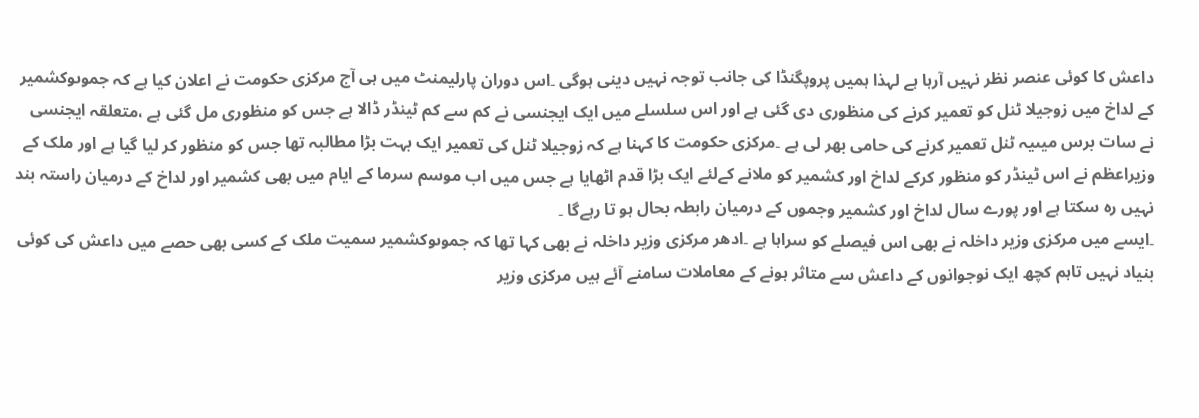داعش کا کوئی عنصر نظر نہیں آرہا ہے لہذا ہمیں پروپگنڈا کی جانب توجہ نہیں دینی ہوگی ۔اس دوران پارلیمنٹ میں ہی آج مرکزی حکومت نے اعلان کیا ہے کہ جموںوکشمیر کے لداخ میں زوجیلا ٹنل کو تعمیر کرنے کی منظوری دی گئی ہے اور اس سلسلے میں ایک ایجنسی نے کم سے کم ٹینڈر ڈالا ہے جس کو منظوری مل گئی ہے ،متعلقہ ایجنسی نے سات برس میںیہ ٹنل تعمیر کرنے کی حامی بھر لی ہے ۔مرکزی حکومت کا کہنا ہے کہ زوجیلا ٹنل کی تعمیر ایک بہت بڑا مطالبہ تھا جس کو منظور کر لیا گیا ہے اور ملک کے وزیراعظم نے اس ٹینڈر کو منظور کرکے لداخ اور کشمیر کو ملانے کےلئے ایک بڑا قدم اٹھایا ہے جس میں اب موسم سرما کے ایام میں بھی کشمیر اور لداخ کے درمیان راستہ بند نہیں رہ سکتا ہے اور پورے سال لداخ اور کشمیر وجموں کے درمیان رابطہ بحال ہو تا رہےگا ۔
۔ایسے میں مرکزی وزیر داخلہ نے بھی اس فیصلے کو سراہا ہے ۔ادھر مرکزی وزیر داخلہ نے بھی کہا تھا کہ جموںوکشمیر سمیت ملک کے کسی بھی حصے میں داعش کی کوئی بنیاد نہیں تاہم کچھ ایک نوجوانوں کے داعش سے متاثر ہونے کے معاملات سامنے آئے ہیں مرکزی وزیر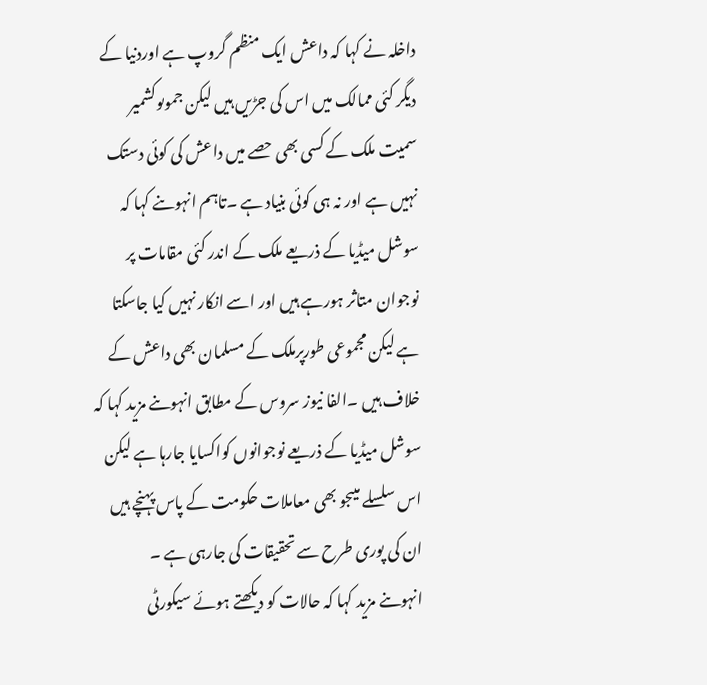داخلہ نے کہا کہ داعش ایک منظم گروپ ہے اوردنیا کے دیگر کئی ممالک میں اس کی جڑیں ہیں لیکن جموںوکشمیر سمیت ملک کے کسی بھی حصے میں داعش کی کوئی دستک نہیں ہے اور نہ ہی کوئی بنیاد ہے ۔تاہم انہوںنے کہا کہ سوشل میڈیا کے ذریعے ملک کے اندر کئی مقامات پر نوجوان متاثر ہورہے ہیں اور اسے انکار نہیں کیا جاسکتا ہے لیکن مجموعی طورپرملک کے مسلمان بھی داعش کے خلاف ہیں ۔الفا نیوز سروس کے مطابق انہوںنے مزید کہا کہ سوشل میڈیا کے ذریعے نوجوانوں کواکسایا جارہا ہے لیکن اس سلسلے میںجو بھی معاملات حکومت کے پاس پہنچے ہیں ان کی پوری طرح سے تحقیقات کی جارہی ہے ۔
انہوںنے مزید کہا کہ حالات کو دیکھتے ہوئے سیکورٹی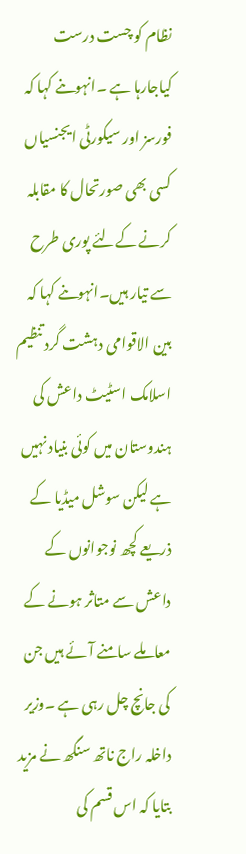نظام کو چست درست کیاجارہا ہے ۔انہوںنے کہا کہ فورسز اور سیکورٹی ایجنسیاں کسی بھی صورتحال کا مقابلہ کرنے کےلئے پوری طرح سے تیار ہیں۔انہوںنے کہا کہ بین الاقوامی دہشت گرد تنظیم اسلامک اسٹیٹ داعش کی ہندوستان میں کوئی بنیاد نہیں ہے لیکن سوشل میڈیا کے ذریعے کچھ نوجوانوں کے داعش سے متاثر ہونے کے معاملے سامنے آئے ہیں جن کی جانچ چل رہی ہے ۔وزیر داخلہ راج ناتھ سنگھ نے مزید بتایا کہ اس قسم کی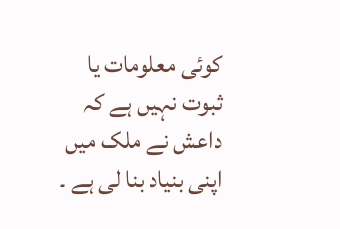کوئی معلومات یا ثبوت نہیں ہے کہ داعش نے ملک میں اپنی بنیاد بنا لی ہے ۔